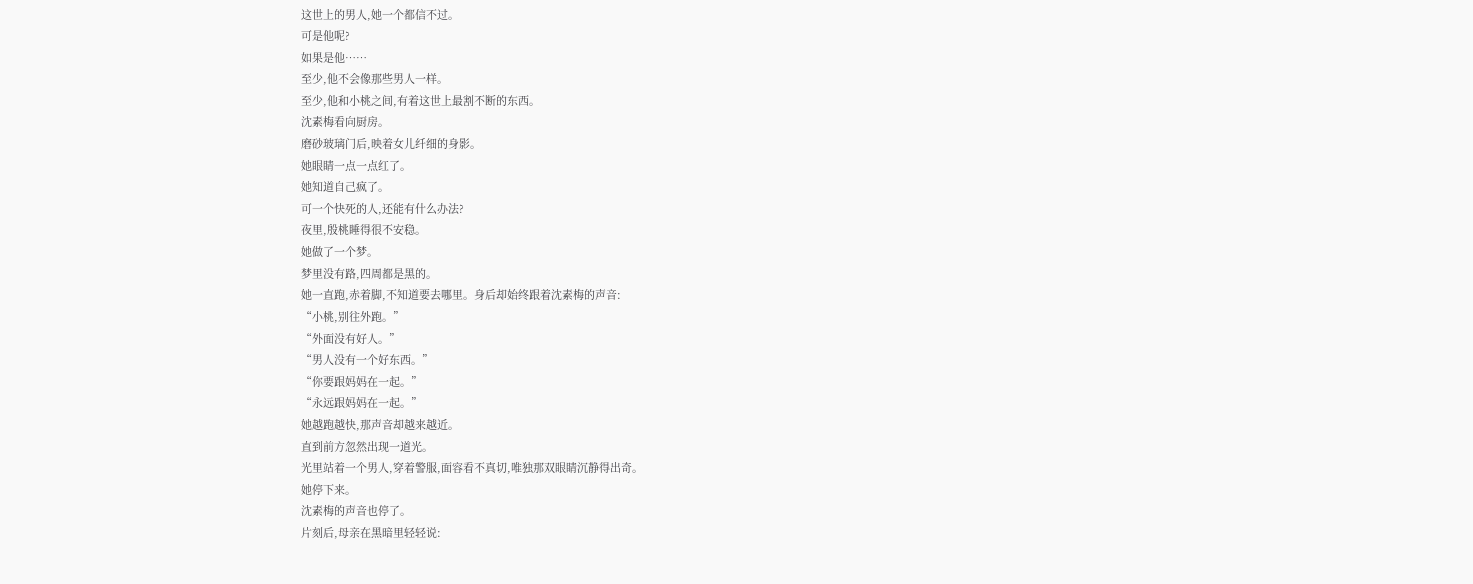这世上的男人,她一个都信不过。
可是他呢?
如果是他……
至少,他不会像那些男人一样。
至少,他和小桃之间,有着这世上最割不断的东西。
沈素梅看向厨房。
磨砂玻璃门后,映着女儿纤细的身影。
她眼睛一点一点红了。
她知道自己疯了。
可一个快死的人,还能有什么办法?
夜里,殷桃睡得很不安稳。
她做了一个梦。
梦里没有路,四周都是黑的。
她一直跑,赤着脚,不知道要去哪里。身后却始终跟着沈素梅的声音:
“小桃,别往外跑。”
“外面没有好人。”
“男人没有一个好东西。”
“你要跟妈妈在一起。”
“永远跟妈妈在一起。”
她越跑越快,那声音却越来越近。
直到前方忽然出现一道光。
光里站着一个男人,穿着警服,面容看不真切,唯独那双眼睛沉静得出奇。
她停下来。
沈素梅的声音也停了。
片刻后,母亲在黑暗里轻轻说: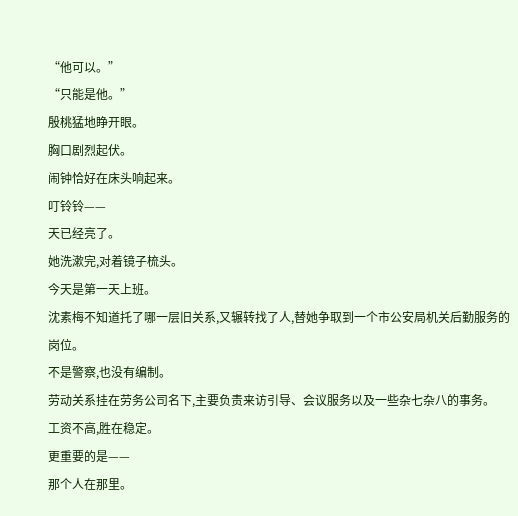“他可以。”
“只能是他。”
殷桃猛地睁开眼。
胸口剧烈起伏。
闹钟恰好在床头响起来。
叮铃铃——
天已经亮了。
她洗漱完,对着镜子梳头。
今天是第一天上班。
沈素梅不知道托了哪一层旧关系,又辗转找了人,替她争取到一个市公安局机关后勤服务的岗位。
不是警察,也没有编制。
劳动关系挂在劳务公司名下,主要负责来访引导、会议服务以及一些杂七杂八的事务。
工资不高,胜在稳定。
更重要的是——
那个人在那里。